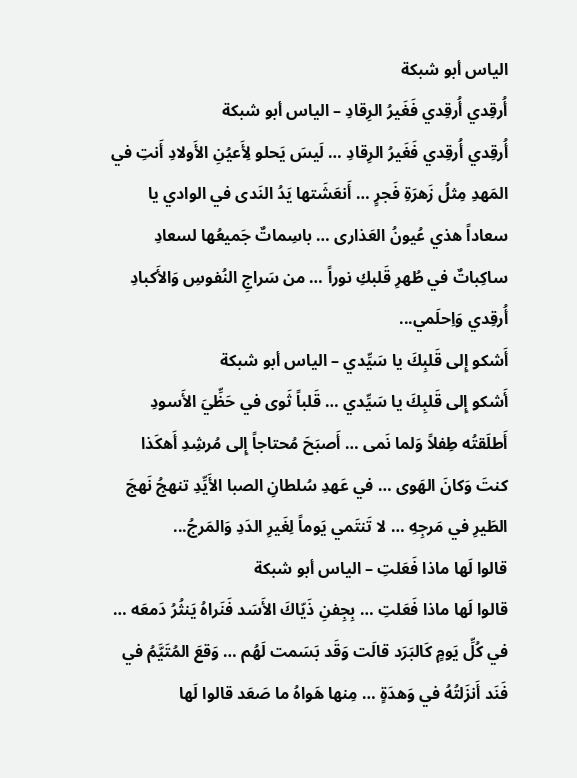الياس أبو شبكة
أُرقِدي أُرقِدي فَغَيرُ الرِقادِ – الياس أبو شبكة
أُرقِدي أُرقِدي فَغَيرُ الرِقادِ … لَيسَ يَحلو لِأَعيُنِ الأَولادِ أَنتِ في المَهدِ مِثلُ زَهرَةِ فَجرٍ … أَنعَشَتها يَدُ النَدى في الوادي يا سعاداً هذي عُيونُ العَذارى … باسِماتٌ جَميعُها لسعادِ ساكِباتٌ في طُهرِ قَلبكِ نوراً … من سَراجِ النُفوسِ وَالأَكبادِ أُرقِدي وَاِحلَمي...
أَشكو إِلى قَلبِكَ يا سَيِّدي – الياس أبو شبكة
أَشكو إِلى قَلبِكَ يا سَيِّدي … قَلباً ثَوى في حَظِّيَ الأَسودِ أَطلَقتُه طِفلاً وَلما نَمى … أَصبَحَ مُحتاجاً إِلى مُرشِدِ أَهكَذا كنتَ وَكانَ الهَوى … في عَهدِ سُلطانِ الصبا الأَيِّدِ تنهجُ نَهجَ الطَيرِ في مَرجِهِ … لا تَنتَمي يَوماً لِغَيرِ الدَدِ وَالمَرجُ...
قالوا لَها ماذا فَعَلتِ – الياس أبو شبكة
قالوا لَها ماذا فَعَلتِ … بِجِفنِ ذَيّاكَ الأَسَد فَنَراهُ يَنثُرُ دَمعَه … في كُلِّ يَومٍ كَالبَرَد قالَت وَقَد بَسَمت لَهُم … وَقعَ المُتَيَّمُ في فَنَد أَنزَلتُهُ في وَهدَةٍ … مِنها هَواهُ ما صَعَد قالوا لَها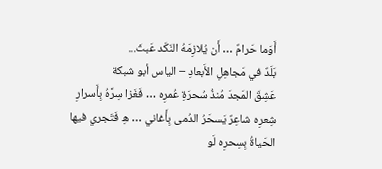أَوَما حَرامٌ … أَن يُلازِمَهُ النَكَد عَبثَ...
بَلَدٌ في مَجاهِلِ الأَبعادِ – الياس أبو شبكة
عَشِقَ المَجدَ مُنذُ سُحرَةِ عُمرِه … فَغَزا سِرَّهُ بِأَسرارِ شِعرِه شاعِرٌ يَسحَرُ الدُمى بِأَغاني … هِ فَتَجري فيها الحَياةُ بِسِحرِه لَو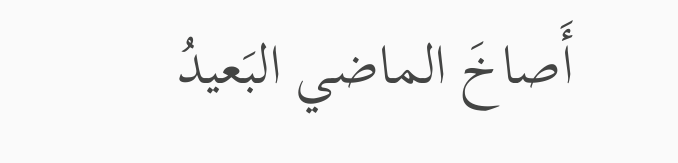أَصاخَ الماضي البَعيدُ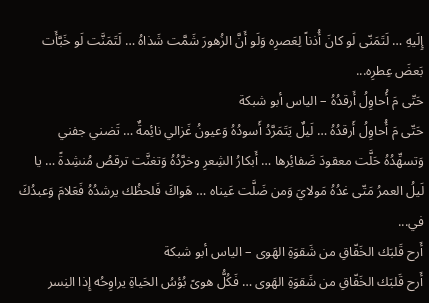إِلَيهِ … لَتَمَنّى لَو كانَ أُذناً لِعَصرِه وَلَو أَنَّ الزُهورَ شَمَّت شَذاهُ … لَتَمَنَّت لَو خَبَّأَت بَعضَ عِطرِه...
حَتّى مَ أُحاوِلُ أَرقدُهُ – الياس أبو شبكة
حَتّى مَ أُحاوِلُ أَرقدُهُ … لَيلٌ يَتَمَرَّدُ أَسودُهُ وَعيونُ غَزالي نائِمةٌ … تَضني جفني وَتسهِّدُهُ حَلَّت معقودَ ضَفائِرها … أَبكارُ الشِعرِ وخرَّدُهُ وَتغنَّت ترقصُ مُنشِدةً … يا لَيلُ العمرُ مَتّى غدُهُ مَولايَ وَمن ضَلَّت عَيناه … هَواكَ فَلحظُك يرشدُهُ فَعَلامَ وَعبدُكَ في...
أَرح قَلبَك الخَفّاقِ من شَقوَةِ الهَوى – الياس أبو شبكة
أَرح قَلبَك الخَفّاقِ من شَقوَةِ الهَوى … فَكُلُّ هوىً بُؤسُ الحَياةِ يراوِحُه إِذا النِسر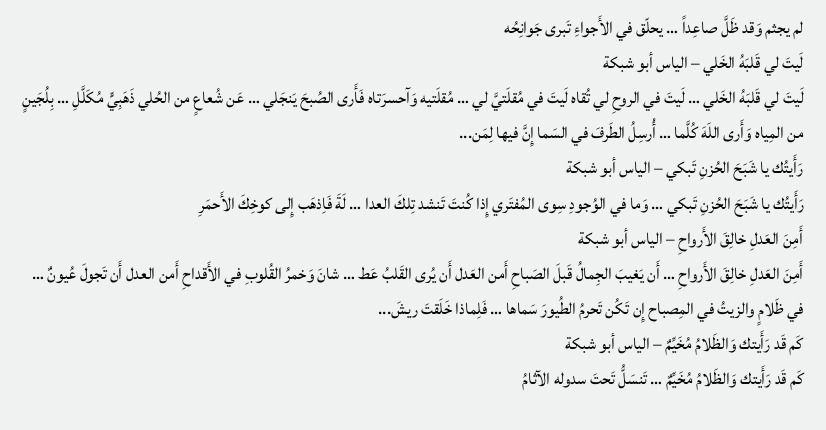لم يجثم وَقد ظَلَّ صاعِداً … يحلّق في الأَجواءِ تَبرى جَوانِحُه
لَيتَ لي قَلبَهُ الخَلي – الياس أبو شبكة
لَيتَ لي قَلبَهُ الخَلي … لَيتَ في الروحِ لي تُقاه لَيتَ في مُقلَتيَّ لي … مُقلَتيه وَآحسرَتاه فَأَرى الصُبحَ يَنجَلي … عَن شُعاعٍ من الحُلي ذَهَبِيٍّ مُكَلَّلِ … بِلُجَينٍ من المِياه وَأَرى اللَهَ كُلَّما … أُرسِلُ الطَرفَ في السَما إِنَّ فيها لِمَن...
رَأَيتُك يا شَبَحَ الحُزنِ تَبكي – الياس أبو شبكة
رَأَيتُك يا شَبَحَ الحُزنِ تَبكي … وَما في الوُجودِ سِوى المُفتَري إِذا كُنتَ تَنشد تِلكَ العدا … لَةَ فَاِذهَب إِلى كوخِكَ الأَحمَرِ
أَمِنَ العَدلِ خالِقَ الأَرواحِ – الياس أبو شبكة
أَمِنَ العَدلِ خالِقَ الأَرواحِ … أَن يَغيبَ الجِمالُ قَبلَ الصَباحِ أَمن العَدل أَن يُرى القَلبُ عَط … شانَ وَخمرُ القُلوبِ في الأَقداحِ أَمن العدل أَن تَجولَ عُيونٌ … في ظَلامٍ والزيتُ في المِصباح إِن تَكُن تَحرمُ الطُيورَ سَماها … فَلِماذا خَلَقتَ ريشَ...
كَم قَد رَأَيتك وَالظَلامُ مُخَيِّمٌ – الياس أبو شبكة
كَم قَد رَأَيتك وَالظَلامُ مُخَيِّمٌ … تَنسَلُّ تَحتَ سدوله الآثامُ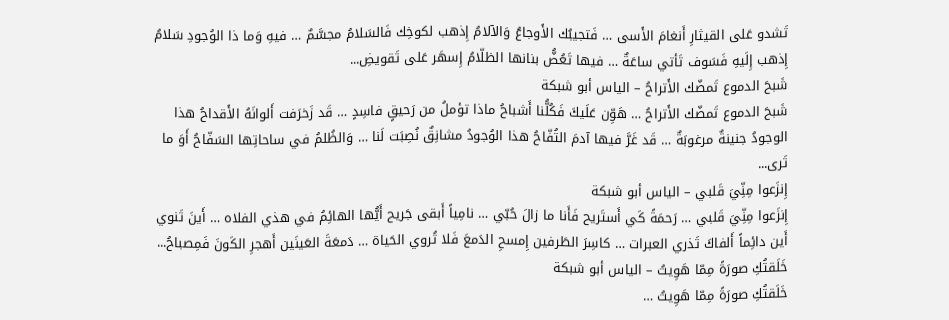تَشدو عَلى القيثارِ أَنغامَ الأَسى … فَتجيبُك الأَوجاعُ وَالآلامُ إِذهب لكوخِك فَالسَلامُ مجسَّمٌ … فيهِ وَما ذا الوُجودِ سَلامُ إِذهب إِلَيهِ فَسَوف تَأتي ساعَةٌ … فيها تَعُضُّ بنانها الظلّامُ إِسهَر عَلى تَقويضِ...
شَبحَ الدموع تَمضّك الأَتراحُ – الياس أبو شبكة
شَبحَ الدموع تَمضّك الأَتراحُ … هَوِّن عَلَيكَ فَكُلُّنا أَشباحُ ماذا تؤملُ من رَحيقٍ فاسِدٍ … قَد زَخرَفت أَلوانَهُ الأَقداحُ هذا الوجودُ جنينةٌ مرغوبَةٌ … قَد غَرَّ فيها آدمَ التُفّاحُ هذا الوُجودُ مشانِقٌ نُصِبَت لَنا … وَالظُلمُ في ساحاتِها السَفّاحُ أَوَ ما تَرى...
إِنزَعوا مِنِّيَ قَلبي – الياس أبو شبكة
إِنزَعوا مِنِّيَ قَلبي … رَحمَةً كَي أَستَريح فَأَنا ما زالَ حُبّي … نامِياً أَبقى جَريح أَيُّها الهائِمُ في هذي الفلاه … أَينَ تَنوي أَين دائِماً أَلفاكَ تَذري العبرات … كاسِرَ الطَرفين إِمسحِ الدَمعَ فَلا تُروي الحَياة … دَمعَةَ العَينَين أَهجرِ الكَونَ فَمِصباحُ...
خَلَقتُكِ صورَةً مِمّا هَوِيتُ – الياس أبو شبكة
خَلَقتُكِ صورَةً مِمّا هَوِيتُ …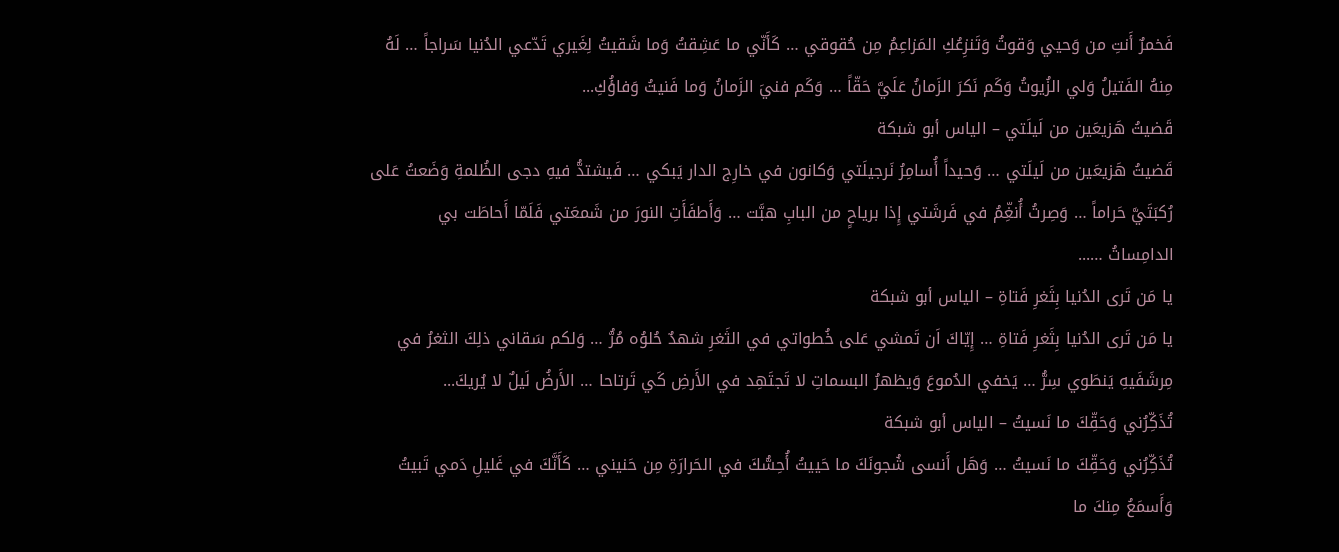فَخمرٌ أَنتِ من وَحيي وَقوتُ وَتَنزِعُكِ المَزاعِمُ مِن حُقوقي … كَأَنّي ما عَشِقتُ وَما شَقيتُ لِغَيري تَدّعي الدُنيا سَراجاً … لَهُ مِنهُ الفَتيلُ وَلي الزُيوتُ وَكَم نَكرَ الزَمانُ عَلَيَّ حَقّاً … وَكَم فنيَ الزَمانُ وَما فَنيتُ وَفاؤُكِ...
قَضيتُ هَزيعَين من لَيلَتي – الياس أبو شبكة
قَضيتُ هَزيعَين من لَيلَتي … وَحيداً أُسامِرُ نَرجيلَتي وَكانون في خارِج الدار يَبكي … فَيشتدُّ فيهِ دجى الظُلمةِ وَضَعتُ عَلى رُكبَتَيَّ حَراماً … وَصِرتُ أُنغِّمُ في فَرشَتي إِذا برياحٍ من البابِ هبَّت … وَأَطفَأَتِ النورَ من شَمعَتي فَلَمّا أَحاطَت بي الدامِساتُ …...
يا مَن تَرى الدُنيا بِثَغرِ فَتاةِ – الياس أبو شبكة
يا مَن تَرى الدُنيا بِثَغرِ فَتاةِ … إِيّاكَ اَن تَمشي عَلى خُطواتي في الثَغرِ شهدٌ حُلوُه مُرُّ … وَلكم سَقاني ذلِكَ الثغرُ في مِرشَفَيهِ يَنطَوي سِرُّ … يَخفي الدُموعَ وَيظهرُ البسماتِ لا تَجتَهِد في الأَرضِ كَي تَرتاحا … الأَرضُ لَيلٌ لا يُريكَ...
تُذَكِّرُني وَحَقِّكَ ما نَسيتُ – الياس أبو شبكة
تُذَكِّرُني وَحَقِّكَ ما نَسيتُ … وَهَل أَنسى شُجونَكَ ما حَييتُ أُحِسُّكَ في الحَرارَةِ مِن حَنيني … كَأَنَّكَ في غَليلِ دَمي تَبيتُ وَأَسمَعُ مِنكَ ما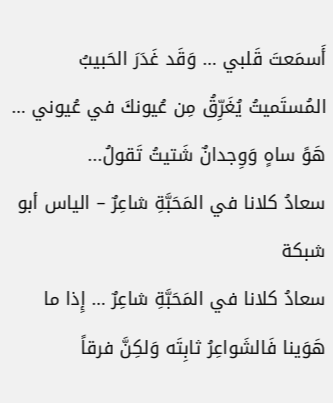أَسمَعتَ قَلبي … وَقَد غَدَرَ الحَبيبُ المُستَميتُ يُغَرِّقُ مِن عُيونكَ في عُيوني … هَوً ساهٍ وَوِجدانٌ شَتيتُ تَقولُ...
سعادُ كلانا في المَحَبَّةِ شاعِرٌ – الياس أبو شبكة
سعادُ كلانا في المَحَبَّةِ شاعِرٌ … إِذا ما هَوَينا فَالشَواعِرُ ثابِتَه وَلكِنَّ فرقاً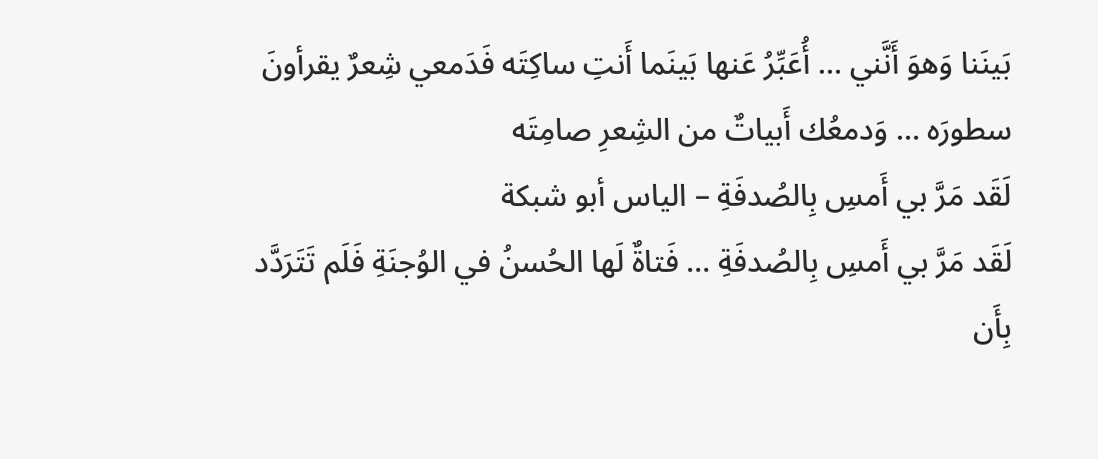بَينَنا وَهوَ أَنَّني … أُعَبِّرُ عَنها بَينَما أَنتِ ساكِتَه فَدَمعي شِعرٌ يقرأونَ سطورَه … وَدمعُك أَبياتٌ من الشِعرِ صامِتَه
لَقَد مَرَّ بي أَمسِ بِالصُدفَةِ – الياس أبو شبكة
لَقَد مَرَّ بي أَمسِ بِالصُدفَةِ … فَتاةٌ لَها الحُسنُ في الوُجنَةِ فَلَم تَتَرَدَّد بِأَن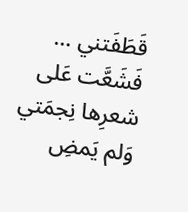قَطَفَتني … فَشَعَّت عَلى شعرِها نِجمَتي وَلم يَمضِ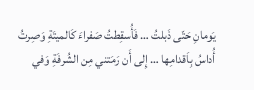يَومانِ حَتّى ذَبلتُ … فَأُسقِطتُ صَفراءَ كَالميتَةِ وَصِرتُ أُداسُ بِاَقدامِها … إِلى أَن رَمَتني مِن الشُرفَةِ وَفي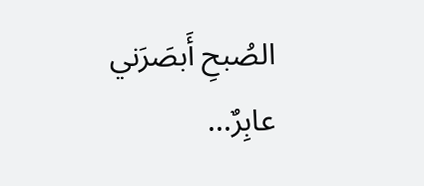الصُبحِ أَبصَرَني عابِرٌ...